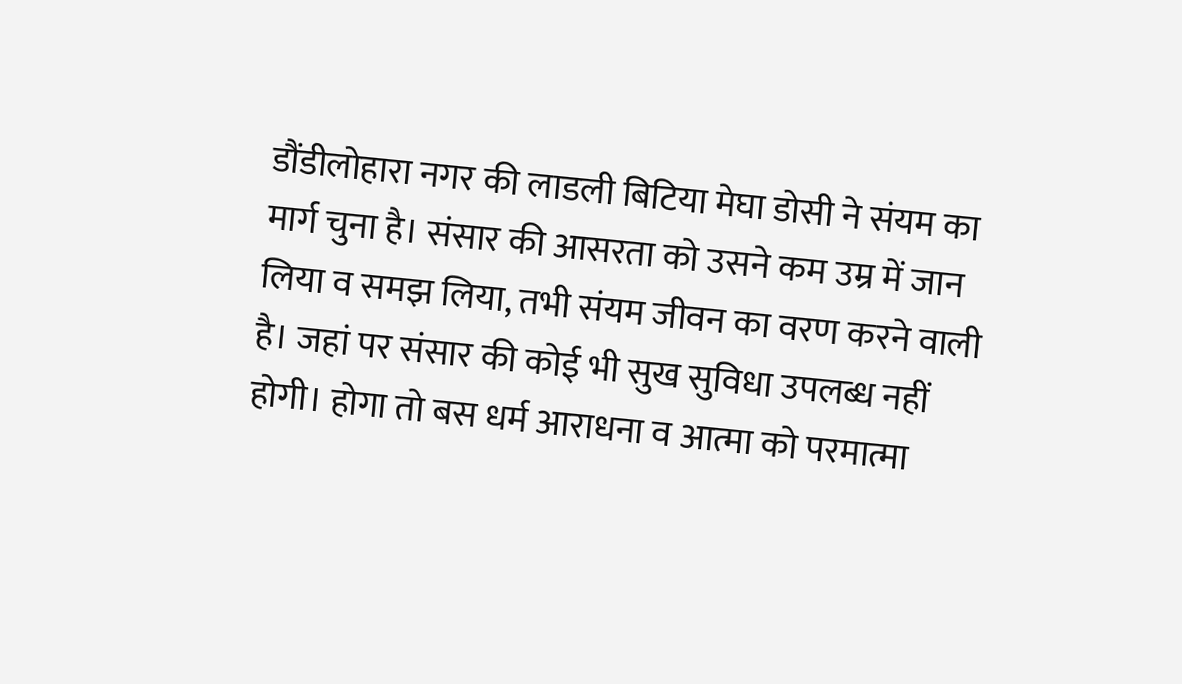डौंडीलोहारा नगर की लाडली बिटिया मेघा डोसी ने संयम का मार्ग चुना है। संसार की आसरता को उसने कम उम्र में जान लिया व समझ लिया, तभी संयम जीवन का वरण करने वाली है। जहां पर संसार की कोई भी सुख सुविधा उपलब्ध नहीं होगी। होगा तो बस धर्म आराधना व आत्मा को परमात्मा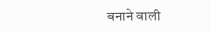बनाने वाली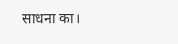साधना का।